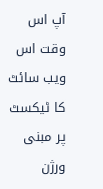آپ اس وقت اس ویب سائٹ کا ٹیکسٹ پر مبنی ورژن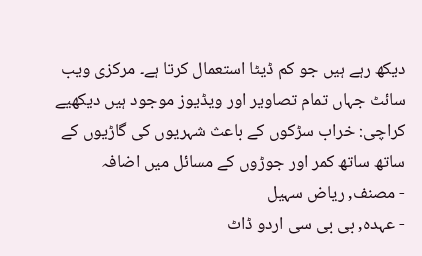دیکھ رہے ہیں جو کم ڈیٹا استعمال کرتا ہے۔ مرکزی ویب سائٹ جہاں تمام تصاویر اور ویڈیوز موجود ہیں دیکھیے
کراچی: خراب سڑکوں کے باعث شہریوں کی گاڑیوں کے ساتھ ساتھ کمر اور جوڑوں کے مسائل میں اضافہ
- مصنف, ریاض سہیل
- عہدہ, بی بی سی اردو ڈاٹ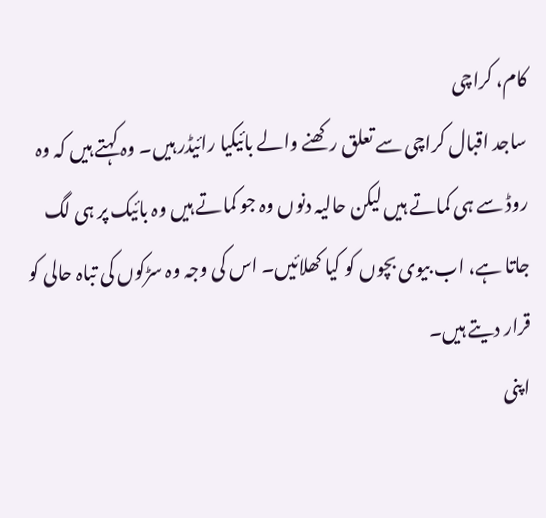کام، کراچی
ساجد اقبال کراچی سے تعلق رکھنے والے بائیکیا رائیڈر ہیں۔ وہ کہتے ہیں کہ وہ روڈ سے ہی کماتے ہیں لیکن حالیہ دنوں وہ جو کماتے ہیں وہ بائیک پر ہی لگ جاتا ہے، اب بیوی بچوں کو کیا کھلائیں۔ اس کی وجہ وہ سڑکوں کی تباہ حالی کو قرار دیتے ہیں۔
اپنی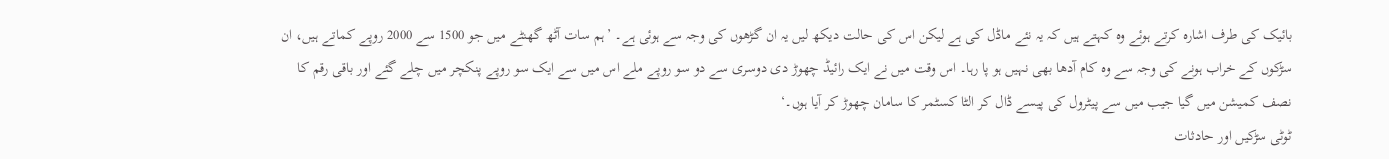بائیک کی طرف اشارہ کرتے ہوئے وہ کہتے ہیں کہ یہ نئے ماڈل کی ہے لیکن اس کی حالت دیکھ لیں یہ ان گڑھوں کی وجہ سے ہوئی ہے۔ ’ہم سات آٹھ گھنٹے میں جو 1500 سے 2000 روپے کماتے ہیں، ان سڑکوں کے خراب ہونے کی وجہ سے وہ کام آدھا بھی نہیں ہو پا رہا۔ اس وقت میں نے ایک رائیڈ چھوڑ دی دوسری سے دو سو روپے ملے اس میں سے ایک سو روپے پنکچر میں چلے گئے اور باقی رقم کا نصف کمیشن میں گیا جیب میں سے پیٹرول کی پیسے ڈال کر الٹا کسٹمر کا سامان چھوڑ کر آیا ہوں۔‘
ٹوٹی سڑکیں اور حادثات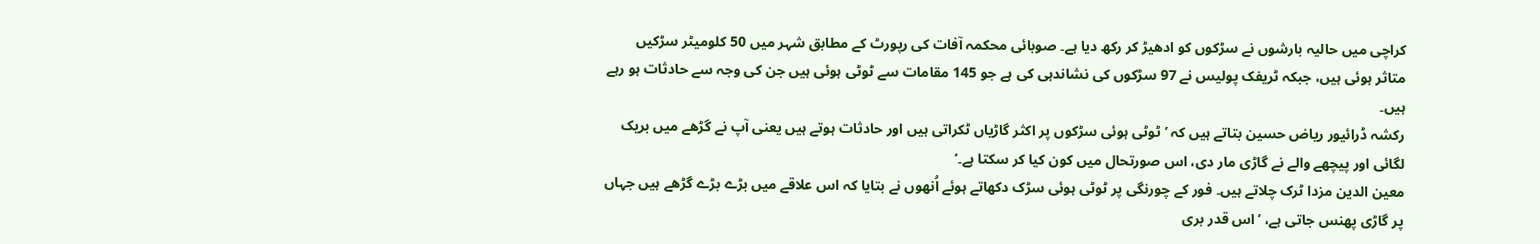کراچی میں حالیہ بارشوں نے سڑکوں کو ادھیڑ کر رکھ دیا ہے۔ صوبائی محکمہ آفات کی رپورٹ کے مطابق شہر میں 50 کلومیٹر سڑکیں متاثر ہوئی ہیں، جبکہ ٹریفک پولیس نے 97 سڑکوں کی نشاندہی کی ہے جو 145 مقامات سے ٹوٹی ہوئی ہیں جن کی وجہ سے حادثات ہو رہے ہیں۔
رکشہ ڈرائیور ریاض حسین بتاتے ہیں کہ ’ٹوٹی ہوئی سڑکوں پر اکثر گاڑیاں ٹکراتی ہیں اور حادثات ہوتے ہیں یعنی آپ نے گڑھے میں بریک لگائی اور پیچھے والے نے گاڑی مار دی، اس صورتحال میں کون کیا کر سکتا ہے۔‘
معین الدین مزدا ٹرک چلاتے ہیں۔ فور کے چورنگی پر ٹوٹی ہوئی سڑک دکھاتے ہوئے اُنھوں نے بتایا کہ اس علاقے میں بڑے بڑے گڑھے ہیں جہاں پر گاڑی پھنس جاتی ہے، ’اس قدر بری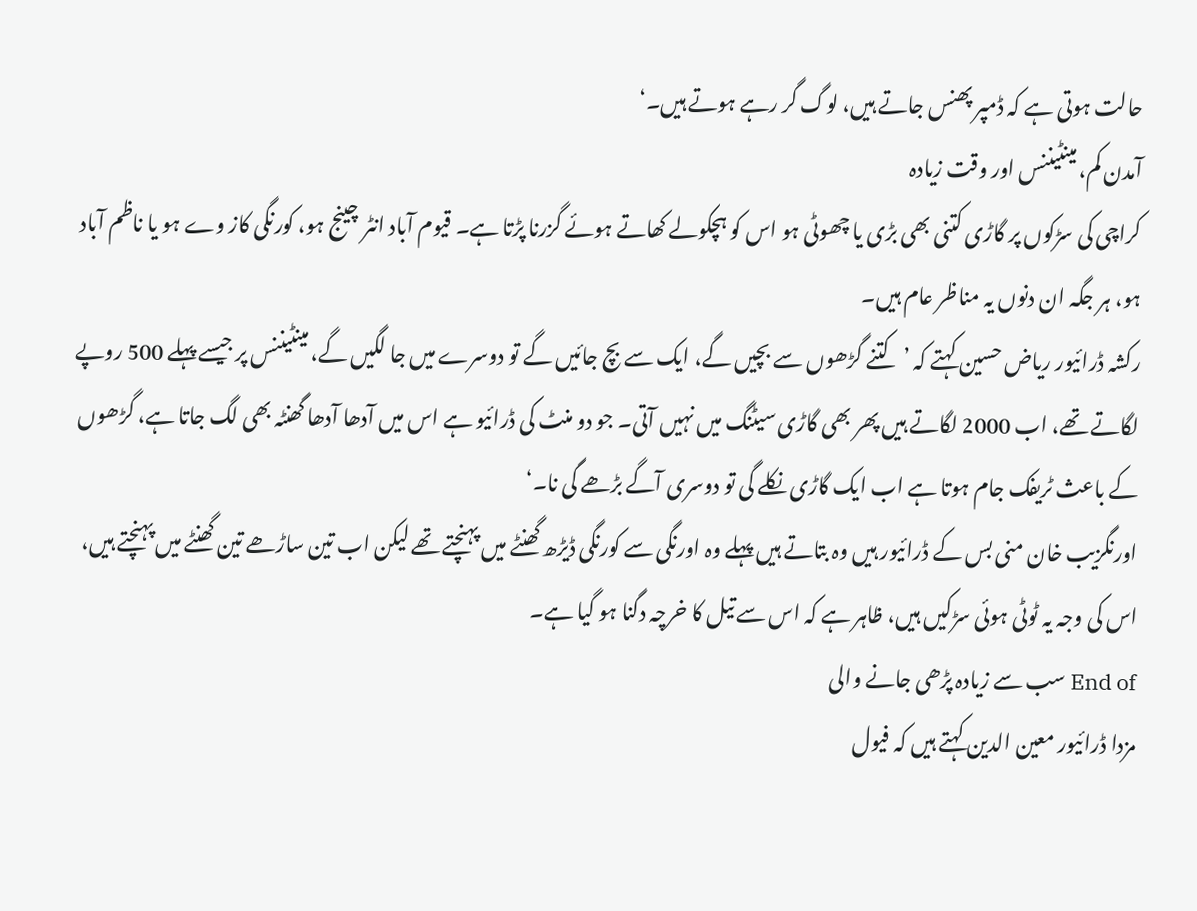حالت ہوتی ہے کہ ڈمپر پھنس جاتے ہیں، لوگ گر رہے ہوتے ہیں۔‘
آمدن کم، مینٹیننس اور وقت زیادہ
کراچی کی سڑکوں پر گاڑی کتنی بھی بڑی یا چھوٹی ہو اس کو ہچکولے کھاتے ہوئے گزرنا پڑتا ہے۔ قیوم آباد انٹر چینج ہو، کورنگی کاز وے ہو یا ناظم آباد ہو، ہر جگہ ان دنوں یہ مناظر عام ہیں۔
رکشہ ڈرائیور ریاض حسین کہتے کہ ’کتنے گڑھوں سے بچیں گے، ایک سے بچ جائیں گے تو دوسرے میں جا لگیں گے، مینٹیننس پر جیسے پہلے 500 روپے لگاتے تھے، اب 2000 لگاتے ہیں پھر بھی گاڑی سیٹنگ میں نہیں آتی۔ جو دو منٹ کی ڈرائیو ہے اس میں آدھا آدھا گھنٹہ بھی لگ جاتا ہے، گڑھوں کے باعث ٹریفک جام ہوتا ہے اب ایک گاڑی نکلے گی تو دوسری آگے بڑھے گی نا۔‘
اورنگزیب خان منی بس کے ڈرائیور ہیں وہ بتاتے ہیں پہلے وہ اورنگی سے کورنگی ڈیڑھ گھنٹے میں پہنچتے تھے لیکن اب تین ساڑھے تین گھنٹے میں پہنچتے ہیں، اس کی وجہ یہ ٹوٹی ہوئی سڑکیں ہیں، ظاہر ہے کہ اس سے تیل کا خرچہ دگنا ہو گیا ہے۔
End of سب سے زیادہ پڑھی جانے والی
مزدا ڈرائیور معین الدین کہتے ہیں کہ فیول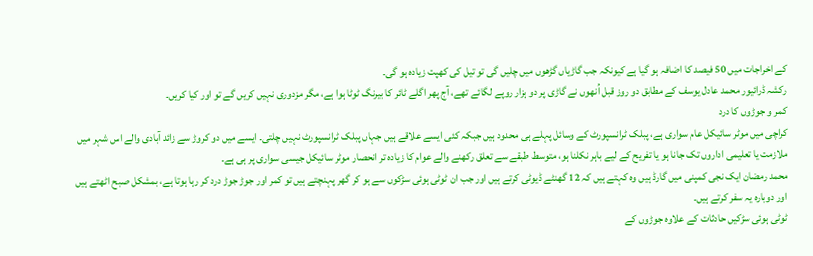کے اخراجات میں 50 فیصد کا اضافہ ہو گیا ہے کیونکہ جب گاڑیاں گڑھوں میں چلیں گی تو تیل کی کھپت زیادہ ہو گی۔
رکشہ ڈرائیور محمد عادل یوسف کے مطابق دو روز قبل اُنھوں نے گاڑی پر دو ہزار روپے لگائے تھے، آج پھر اگلے ٹائر کا بیرنگ ٹوٹا ہوا ہے، مگر مزدوری نہیں کریں گے تو اور کیا کریں۔
کمر و جوڑوں کا درد
کراچی میں موٹر سائیکل عام سواری ہے، پبلک ٹرانسپورٹ کے وسائل پہلے ہی محدود ہیں جبکہ کئی ایسے علاقے ہیں جہاں پبلک ٹرانسپورٹ نہیں چلتی۔ ایسے میں دو کروڑ سے زائد آبادی والے اس شہر میں ملازمت یا تعلیمی اداروں تک جانا ہو یا تفریح کے لیے باہر نکلنا ہو، متوسط طبقے سے تعلق رکھنے والے عوام کا زیادہ تر انحصار موٹر سائیکل جیسی سواری پر ہی ہے۔
محمد رمضان ایک نجی کمپنی میں گارڈ ہیں وہ کہتے ہیں کہ 12 گھنٹے ڈیوٹی کرتے ہیں اور جب ان ٹوٹی ہوئی سڑکوں سے ہو کر گھر پہنچتے ہیں تو کمر اور جوڑ جوڑ درد کر رہا ہوتا ہے، بمشکل صبح اٹھتے ہیں اور دوبارہ یہ سفر کرتے ہیں۔
ٹوٹی ہوئی سڑکیں حادثات کے علاوہ جوڑوں کے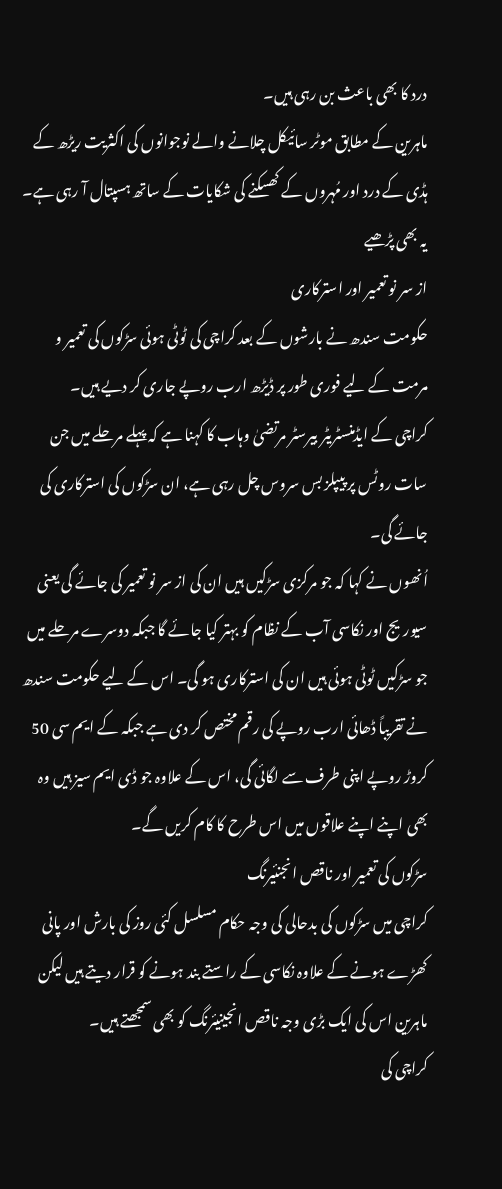درد کا بھی باعث بن رہی ہیں۔
ماہرین کے مطابق موٹر سائیکل چلانے والے نوجوانوں کی اکثریت ریڑھ کے ہڈی کے درد اور مُہروں کے کھسکنے کی شکایات کے ساتھ ہسپتال آ رہی ہے۔
یہ بھی پڑھیے
از سر نو تعمیر اور استرکاری
حکومت سندھ نے بارشوں کے بعد کراچی کی ٹوٹی ہوئی سڑکوں کی تعمیر و مرمت کے لیے فوری طور پر ڈیڑھ ارب روپے جاری کر دیے ہیں۔
کراچی کے ایڈمنسٹریٹر بیرسٹر مرتضیٰ وہاب کا کہنا ہے کہ پہلے مرحلے میں جن سات روٹس پر پیپلز بس سروس چل رہی ہے، ان سڑکوں کی استرکاری کی جائے گی۔
اُنھوں نے کہا کہ جو مرکزی سڑکیں ہیں ان کی از سر نو تعمیر کی جائے گی یعنی سیوریج اور نکاسی آب کے نظام کو بہتر کیا جائے گا جبکہ دوسرے مرحلے میں جو سڑکیں ٹوٹی ہوئی ہیں ان کی استرکاری ہو گی۔ اس کے لیے حکومت سندھ نے تقریباً ڈھائی ارب روپے کی رقم مختص کر دی ہے جبکہ کے ایم سی 50 کروڑ روپے اپنی طرف سے لگائی گی، اس کے علاوہ جو ڈی ایم سیز ہیں وہ بھی اپنے اپنے علاقوں میں اس طرح کا کام کریں گے۔
سڑکوں کی تعمیر اور ناقص انجنئیرنگ
کراچی میں سڑکوں کی بدحالی کی وجہ حکام مسلسل کئی روز کی بارش اور پانی کھڑے ہونے کے علاوہ نکاسی کے راستے بند ہونے کو قرار دیتے ہیں لیکن ماہرین اس کی ایک بڑی وجہ ناقص انجینیئرنگ کو بھی سمجھتے ہیں۔
کراچی کی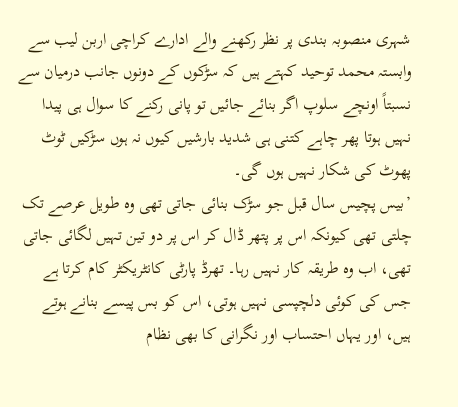شہری منصوبہ بندی پر نظر رکھنے والے ادارے کراچی اربن لیب سے وابستہ محمد توحید کہتے ہیں کہ سڑکوں کے دونوں جانب درمیان سے نسبتاً اونچے سلوپ اگر بنائے جائیں تو پانی رکنے کا سوال ہی پیدا نہیں ہوتا پھر چاہے کتنی ہی شدید بارشیں کیوں نہ ہوں سڑکیں ٹوٹ پھوٹ کی شکار نہیں ہوں گی۔
’بیس پچیس سال قبل جو سڑک بنائی جاتی تھی وہ طویل عرصے تک چلتی تھی کیونکہ اس پر پتھر ڈال کر اس پر دو تین تہیں لگائی جاتی تھی، اب وہ طریقہ کار نہیں رہا۔ تھرڈ پارٹی کانٹریکٹر کام کرتا ہے جس کی کوئی دلچپسی نہیں ہوتی، اس کو بس پیسے بنانے ہوتے ہیں، اور یہاں احتساب اور نگرانی کا بھی نظام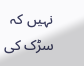نہیں کہ سڑک کی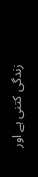زندگی کتنی ہے اور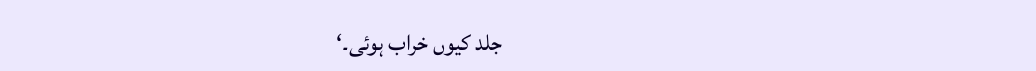جلد کیوں خراب ہوئی۔‘